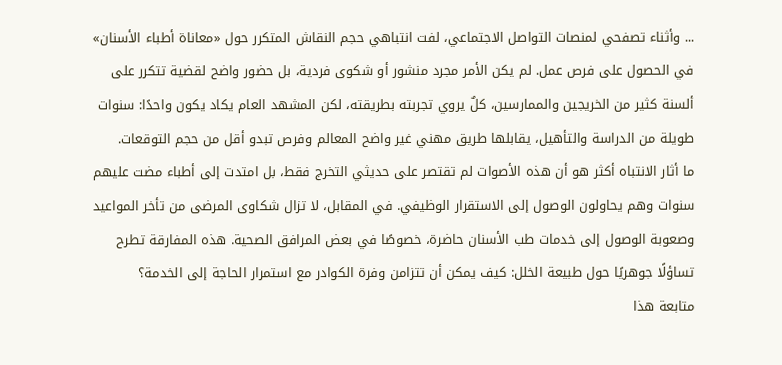... وأثناء تصفحي لمنصات التواصل الاجتماعي، لفت انتباهي حجم النقاش المتكرر حول «معاناة أطباء الأسنان» في الحصول على فرص عمل. لم يكن الأمر مجرد منشور أو شكوى فردية، بل حضور واضح لقضية تتكرر على ألسنة كثير من الخريجين والممارسين، كلٌ يروي تجربته بطريقته، لكن المشهد العام يكاد يكون واحدًا: سنوات طويلة من الدراسة والتأهيل، يقابلها طريق مهني غير واضح المعالم وفرص تبدو أقل من حجم التوقعات.
ما أثار الانتباه أكثر هو أن هذه الأصوات لم تقتصر على حديثي التخرج فقط، بل امتدت إلى أطباء مضت عليهم سنوات وهم يحاولون الوصول إلى الاستقرار الوظيفي. في المقابل، لا تزال شكاوى المرضى من تأخر المواعيد وصعوبة الوصول إلى خدمات طب الأسنان حاضرة، خصوصًا في بعض المرافق الصحية. هذه المفارقة تطرح تساؤلًا جوهريًا حول طبيعة الخلل: كيف يمكن أن تتزامن وفرة الكوادر مع استمرار الحاجة إلى الخدمة؟
متابعة هذا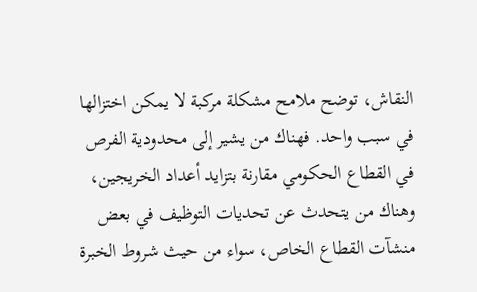النقاش، توضح ملامح مشكلة مركبة لا يمكن اختزالها في سبب واحد. فهناك من يشير إلى محدودية الفرص في القطاع الحكومي مقارنة بتزايد أعداد الخريجين، وهناك من يتحدث عن تحديات التوظيف في بعض منشآت القطاع الخاص، سواء من حيث شروط الخبرة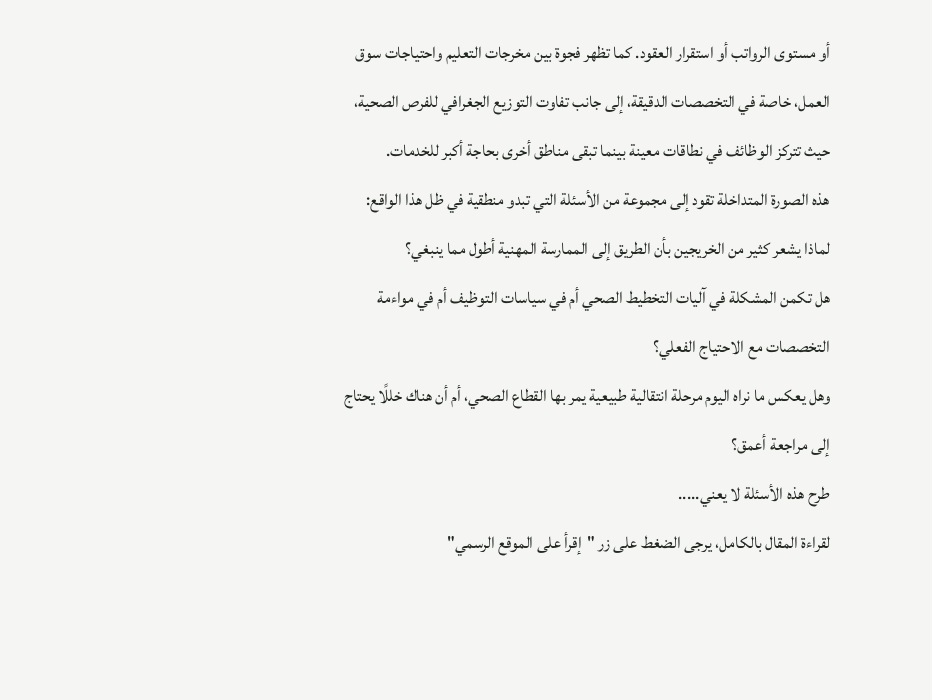أو مستوى الرواتب أو استقرار العقود. كما تظهر فجوة بين مخرجات التعليم واحتياجات سوق العمل، خاصة في التخصصات الدقيقة، إلى جانب تفاوت التوزيع الجغرافي للفرص الصحية، حيث تتركز الوظائف في نطاقات معينة بينما تبقى مناطق أخرى بحاجة أكبر للخدمات.
هذه الصورة المتداخلة تقود إلى مجموعة من الأسئلة التي تبدو منطقية في ظل هذا الواقع:
لماذا يشعر كثير من الخريجين بأن الطريق إلى الممارسة المهنية أطول مما ينبغي؟
هل تكمن المشكلة في آليات التخطيط الصحي أم في سياسات التوظيف أم في مواءمة التخصصات مع الاحتياج الفعلي؟
وهل يعكس ما نراه اليوم مرحلة انتقالية طبيعية يمر بها القطاع الصحي، أم أن هناك خللًا يحتاج إلى مراجعة أعمق؟
طرح هذه الأسئلة لا يعني.....
لقراءة المقال بالكامل، يرجى الضغط على زر "إقرأ على الموقع الرسمي"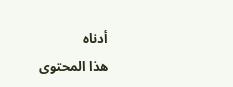أدناه
هذا المحتوى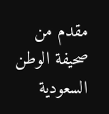مقدم من صحيفة الوطن السعودية